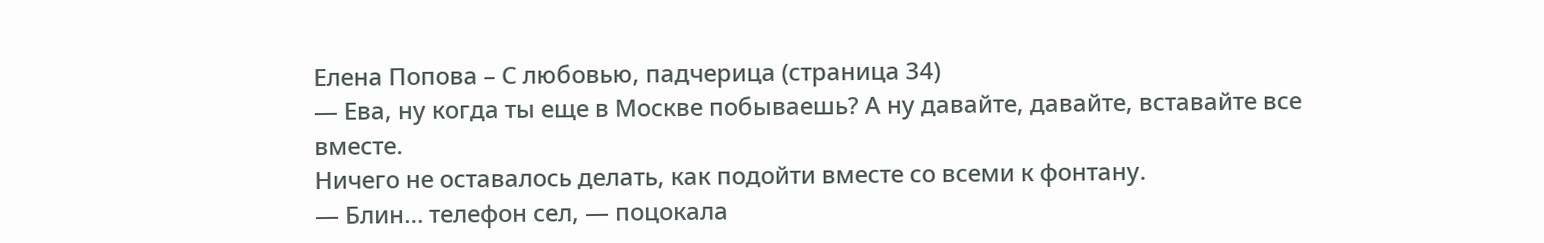Елена Попова – С любовью, падчерица (страница 34)
― Ева, ну когда ты еще в Москве побываешь? А ну давайте, давайте, вставайте все вместе.
Ничего не оставалось делать, как подойти вместе со всеми к фонтану.
― Блин… телефон сел, ― поцокала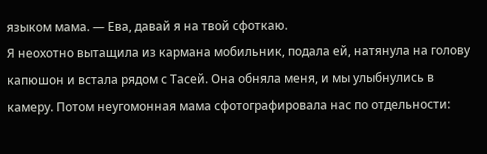языком мама. ― Ева, давай я на твой сфоткаю.
Я неохотно вытащила из кармана мобильник, подала ей, натянула на голову капюшон и встала рядом с Тасей. Она обняла меня, и мы улыбнулись в камеру. Потом неугомонная мама сфотографировала нас по отдельности: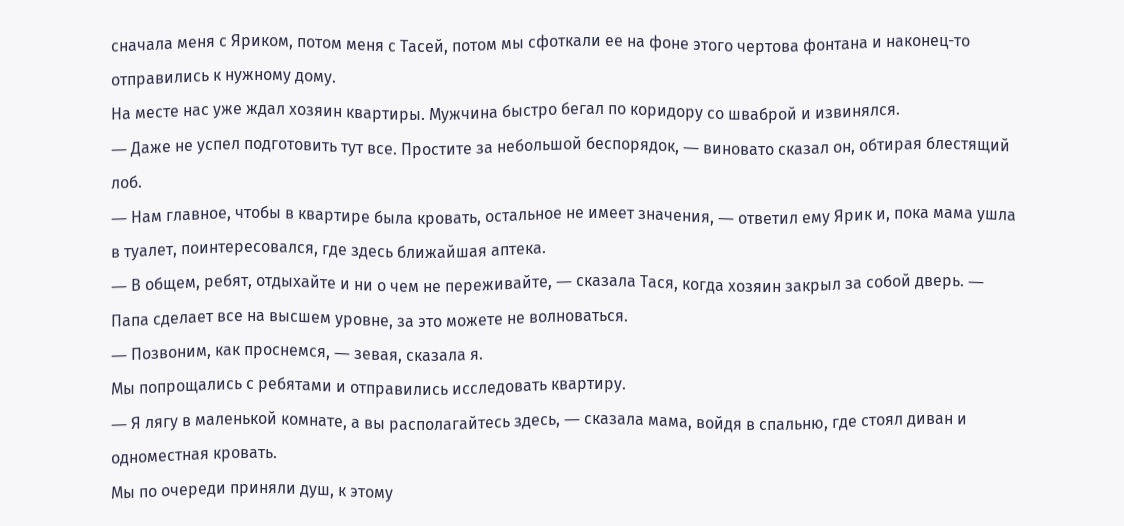сначала меня с Яриком, потом меня с Тасей, потом мы сфоткали ее на фоне этого чертова фонтана и наконец-то отправились к нужному дому.
На месте нас уже ждал хозяин квартиры. Мужчина быстро бегал по коридору со шваброй и извинялся.
― Даже не успел подготовить тут все. Простите за небольшой беспорядок, ― виновато сказал он, обтирая блестящий лоб.
― Нам главное, чтобы в квартире была кровать, остальное не имеет значения, ― ответил ему Ярик и, пока мама ушла в туалет, поинтересовался, где здесь ближайшая аптека.
― В общем, ребят, отдыхайте и ни о чем не переживайте, ― сказала Тася, когда хозяин закрыл за собой дверь. ― Папа сделает все на высшем уровне, за это можете не волноваться.
― Позвоним, как проснемся, ― зевая, сказала я.
Мы попрощались с ребятами и отправились исследовать квартиру.
― Я лягу в маленькой комнате, а вы располагайтесь здесь, ― сказала мама, войдя в спальню, где стоял диван и одноместная кровать.
Мы по очереди приняли душ, к этому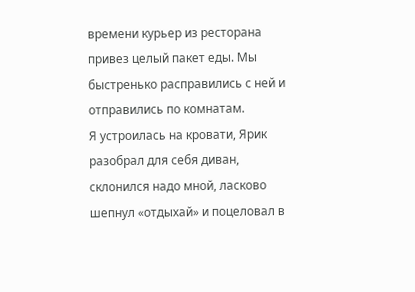времени курьер из ресторана привез целый пакет еды. Мы быстренько расправились с ней и отправились по комнатам.
Я устроилась на кровати, Ярик разобрал для себя диван, склонился надо мной, ласково шепнул «отдыхай» и поцеловал в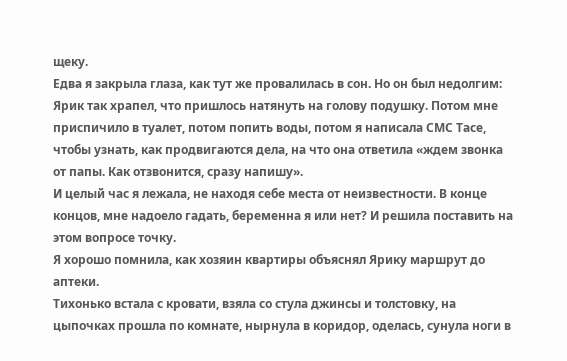щеку.
Едва я закрыла глаза, как тут же провалилась в сон. Но он был недолгим: Ярик так храпел, что пришлось натянуть на голову подушку. Потом мне приспичило в туалет, потом попить воды, потом я написала СМС Тасе, чтобы узнать, как продвигаются дела, на что она ответила «ждем звонка от папы. Как отзвонится, сразу напишу».
И целый час я лежала, не находя себе места от неизвестности. В конце концов, мне надоело гадать, беременна я или нет? И решила поставить на этом вопросе точку.
Я хорошо помнила, как хозяин квартиры объяснял Ярику маршрут до аптеки.
Тихонько встала с кровати, взяла со стула джинсы и толстовку, на цыпочках прошла по комнате, нырнула в коридор, оделась, сунула ноги в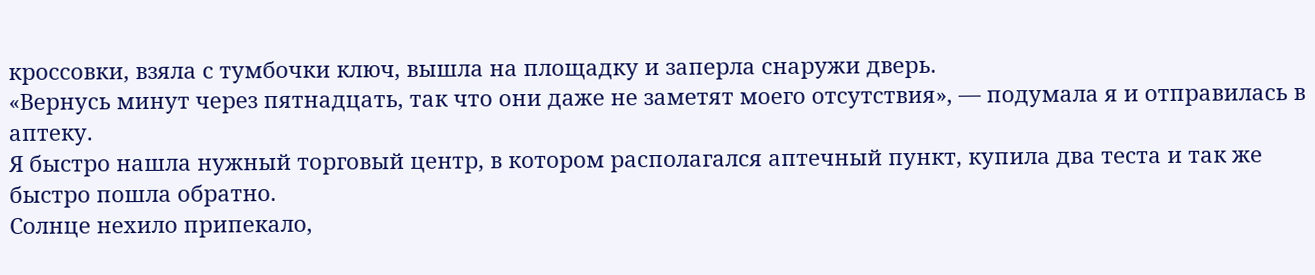кроссовки, взяла с тумбочки ключ, вышла на площадку и заперла снаружи дверь.
«Вернусь минут через пятнадцать, так что они даже не заметят моего отсутствия», ― подумала я и отправилась в аптеку.
Я быстро нашла нужный торговый центр, в котором располагался аптечный пункт, купила два теста и так же быстро пошла обратно.
Солнце нехило припекало,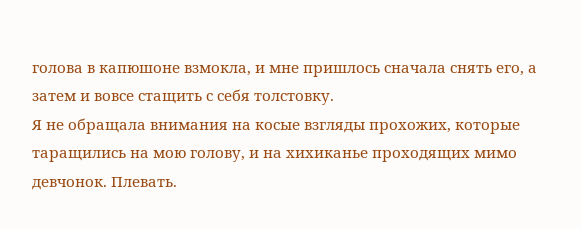голова в капюшоне взмокла, и мне пришлось сначала снять его, а затем и вовсе стащить с себя толстовку.
Я не обращала внимания на косые взгляды прохожих, которые таращились на мою голову, и на хихиканье проходящих мимо девчонок. Плевать.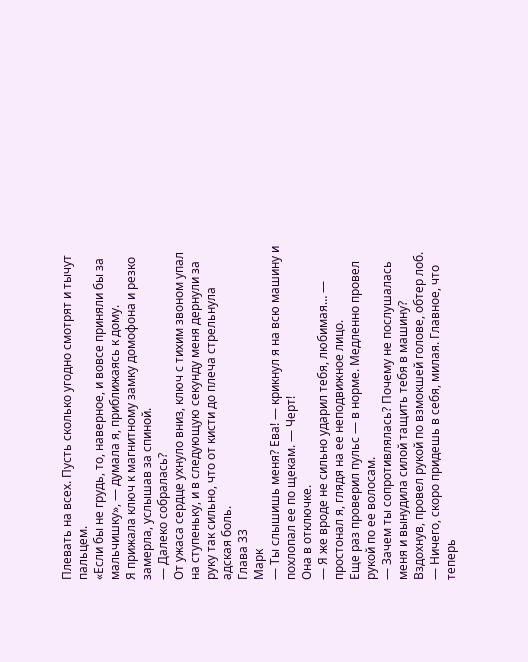Плевать на всех. Пусть сколько угодно смотрят и тычут пальцем.
«Если бы не грудь, то, наверное, и вовсе приняли бы за мальчишку», ― думала я, приближаясь к дому.
Я прижала ключ к магнитному замку домофона и резко замерла, услышав за спиной.
― Далеко собралась?
От ужаса сердце ухнуло вниз, ключ с тихим звоном упал на ступеньку, и в следующую секунду меня дернули за руку так сильно, что от кисти до плеча стрельнула адская боль.
Глава 33
Марк
― Ты слышишь меня? Ева! ― крикнул я на всю машину и похлопал ее по щекам. ― Черт!
Она в отключке.
― Я же вроде не сильно ударил тебя, любимая… ― простонал я, глядя на ее неподвижное лицо.
Еще раз проверил пульс ― в норме. Медленно провел рукой по ее волосам.
― Зачем ты сопротивлялась? Почему не послушалась меня и вынудила силой тащить тебя в машину?
Вздохнув, провел рукой по взмокшей голове, обтер лоб.
― Ничего, скоро придешь в себя, милая. Главное, что теперь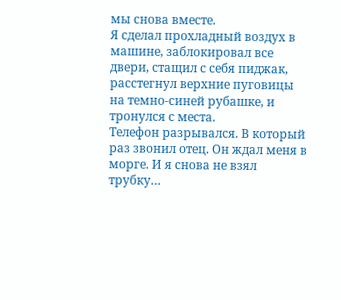мы снова вместе.
Я сделал прохладный воздух в машине, заблокировал все двери, стащил с себя пиджак, расстегнул верхние пуговицы на темно-синей рубашке, и тронулся с места.
Телефон разрывался. В который раз звонил отец. Он ждал меня в морге. И я снова не взял трубку…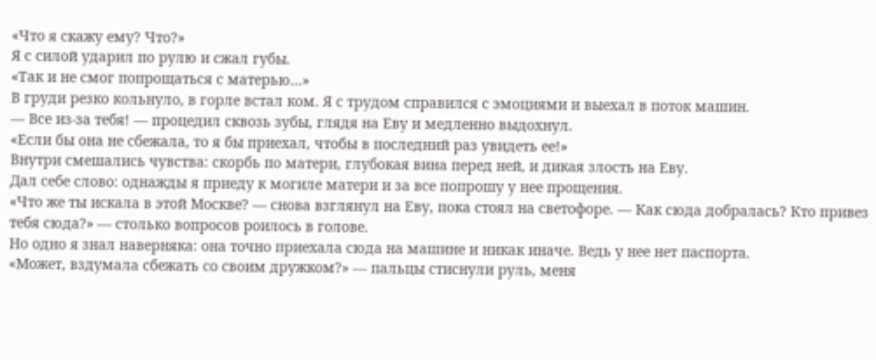«Что я скажу ему? Что?»
Я с силой ударил по рулю и сжал губы.
«Так и не смог попрощаться с матерью…»
В груди резко кольнуло, в горле встал ком. Я с трудом справился с эмоциями и выехал в поток машин.
― Все из-за тебя! ― процедил сквозь зубы, глядя на Еву и медленно выдохнул.
«Если бы она не сбежала, то я бы приехал, чтобы в последний раз увидеть ее!»
Внутри смешались чувства: скорбь по матери, глубокая вина перед ней, и дикая злость на Еву.
Дал себе слово: однажды я приеду к могиле матери и за все попрошу у нее прощения.
«Что же ты искала в этой Москве? ― снова взглянул на Еву, пока стоял на светофоре. ― Как сюда добралась? Кто привез тебя сюда?» ― столько вопросов роилось в голове.
Но одно я знал наверняка: она точно приехала сюда на машине и никак иначе. Ведь у нее нет паспорта.
«Может, вздумала сбежать со своим дружком?» ― пальцы стиснули руль, меня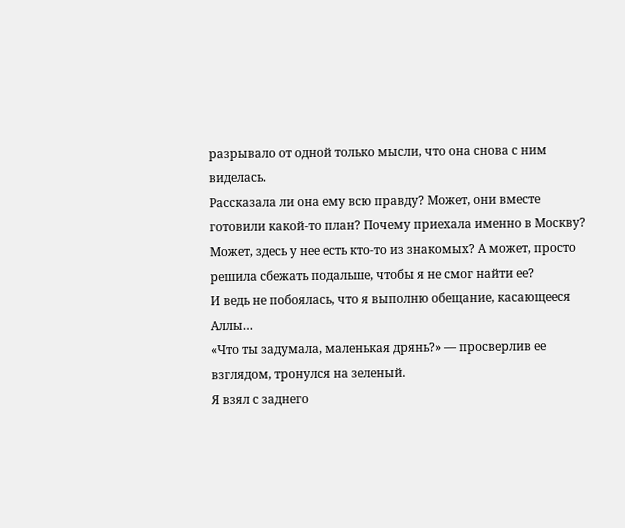разрывало от одной только мысли, что она снова с ним виделась.
Рассказала ли она ему всю правду? Может, они вместе готовили какой-то план? Почему приехала именно в Москву? Может, здесь у нее есть кто-то из знакомых? А может, просто решила сбежать подальше, чтобы я не смог найти ее?
И ведь не побоялась, что я выполню обещание, касающееся Аллы…
«Что ты задумала, маленькая дрянь?» ― просверлив ее взглядом, тронулся на зеленый.
Я взял с заднего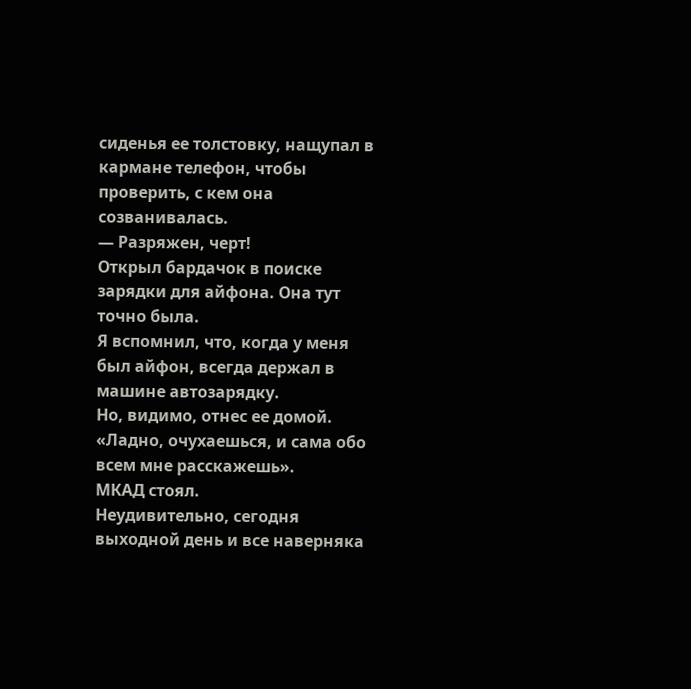сиденья ее толстовку, нащупал в кармане телефон, чтобы проверить, с кем она созванивалась.
― Разряжен, черт!
Открыл бардачок в поиске зарядки для айфона. Она тут точно была.
Я вспомнил, что, когда у меня был айфон, всегда держал в машине автозарядку.
Но, видимо, отнес ее домой.
«Ладно, очухаешься, и сама обо всем мне расскажешь».
МКАД стоял.
Неудивительно, сегодня выходной день и все наверняка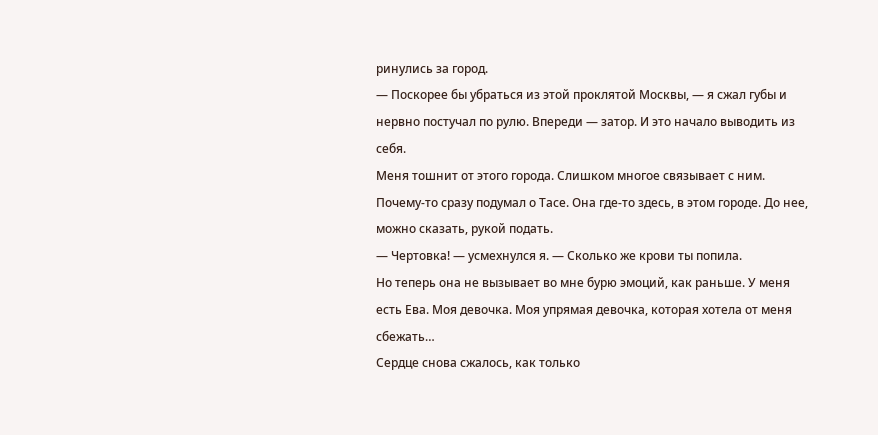ринулись за город.
― Поскорее бы убраться из этой проклятой Москвы, ― я сжал губы и нервно постучал по рулю. Впереди ― затор. И это начало выводить из себя.
Меня тошнит от этого города. Слишком многое связывает с ним.
Почему-то сразу подумал о Тасе. Она где-то здесь, в этом городе. До нее, можно сказать, рукой подать.
― Чертовка! ― усмехнулся я. ― Сколько же крови ты попила.
Но теперь она не вызывает во мне бурю эмоций, как раньше. У меня есть Ева. Моя девочка. Моя упрямая девочка, которая хотела от меня сбежать…
Сердце снова сжалось, как только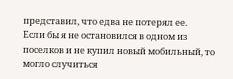представил, что едва не потерял ее.
Если бы я не остановился в одном из поселков и не купил новый мобильный, то могло случиться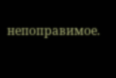непоправимое.